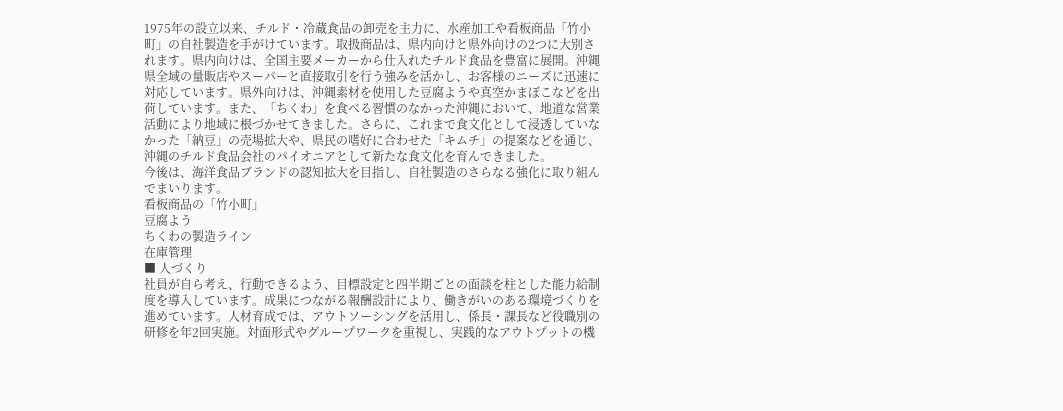1975年の設立以来、チルド・冷蔵食品の卸売を主力に、水産加工や看板商品「竹小町」の自社製造を手がけています。取扱商品は、県内向けと県外向けの2つに大別されます。県内向けは、全国主要メーカーから仕入れたチルド食品を豊富に展開。沖縄県全域の量販店やスーパーと直接取引を行う強みを活かし、お客様のニーズに迅速に対応しています。県外向けは、沖縄素材を使用した豆腐ようや真空かまぼこなどを出荷しています。また、「ちくわ」を食べる習慣のなかった沖縄において、地道な営業活動により地域に根づかせてきました。さらに、これまで食文化として浸透していなかった「納豆」の売場拡大や、県民の嗜好に合わせた「キムチ」の提案などを通じ、沖縄のチルド食品会社のパイオニアとして新たな食文化を育んできました。
今後は、海洋食品ブランドの認知拡大を目指し、自社製造のさらなる強化に取り組んでまいります。
看板商品の「竹小町」
豆腐よう
ちくわの製造ライン
在庫管理
■ 人づくり
社員が自ら考え、行動できるよう、目標設定と四半期ごとの面談を柱とした能力給制度を導入しています。成果につながる報酬設計により、働きがいのある環境づくりを進めています。人材育成では、アウトソーシングを活用し、係長・課長など役職別の研修を年2回実施。対面形式やグループワークを重視し、実践的なアウトプットの機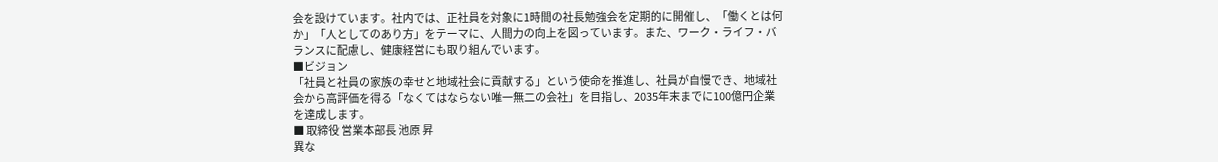会を設けています。社内では、正社員を対象に1時間の社長勉強会を定期的に開催し、「働くとは何か」「人としてのあり方」をテーマに、人間力の向上を図っています。また、ワーク・ライフ・バランスに配慮し、健康経営にも取り組んでいます。
■ビジョン
「社員と社員の家族の幸せと地域社会に貢献する」という使命を推進し、社員が自慢でき、地域社会から高評価を得る「なくてはならない唯一無二の会社」を目指し、2035年末までに100億円企業を達成します。
■ 取締役 営業本部長 池原 昇
異な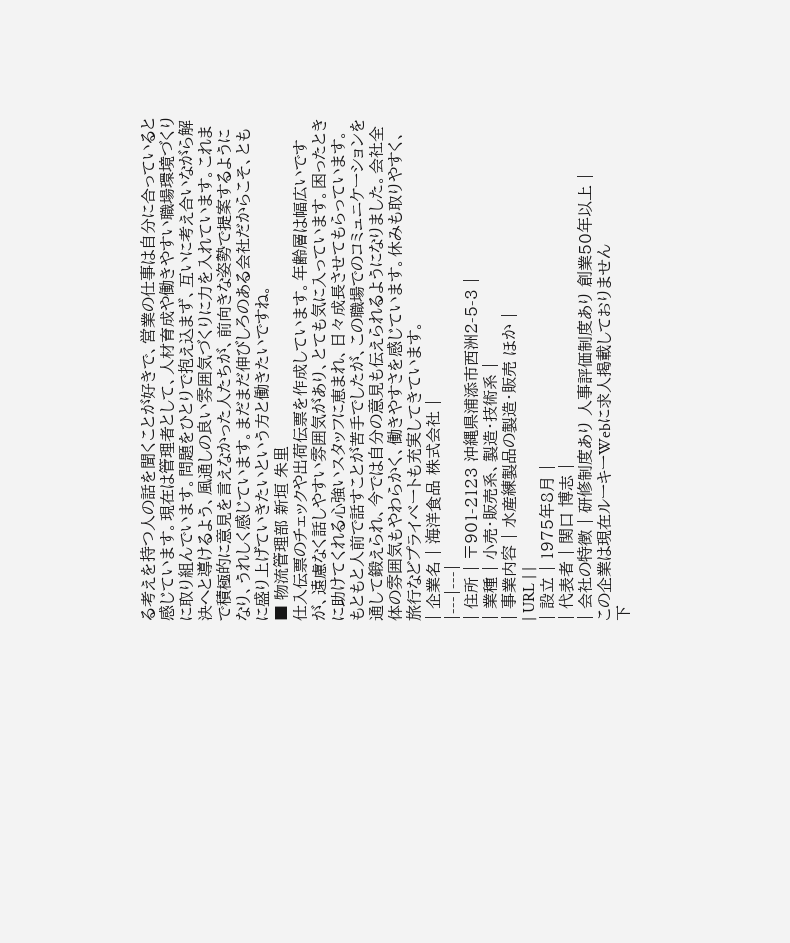る考えを持つ人の話を聞くことが好きで、営業の仕事は自分に合っていると感じています。現在は管理者として、人材育成や働きやすい職場環境づくりに取り組んでいます。問題をひとりで抱え込まず、互いに考え合いながら解決へと導けるよう、風通しの良い雰囲気づくりに力を入れています。これまで積極的に意見を言えなかった人たちが、前向きな姿勢で提案するようになり、うれしく感じています。まだまだ伸びしろのある会社だからこそ、ともに盛り上げていきたいという方と働きたいですね。
■ 物流管理部 新垣 朱里
仕入伝票のチェックや出荷伝票を作成しています。年齢層は幅広いですが、遠慮なく話しやすい雰囲気があり、とても気に入っています。困ったときに助けてくれる心強いスタッフに恵まれ、日々成長させてもらっています。もともと人前で話すことが苦手でしたが、この職場でのコミュニケーションを通して鍛えられ、今では自分の意見も伝えられるようになりました。会社全体の雰囲気もやわらかく、働きやすさを感じています。休みも取りやすく、旅行などプライベートも充実してきています。
| 企業名 | 海洋食品 株式会社 |
|---|---|
| 住所 | 〒901-2123 沖縄県浦添市西洲2-5-3 |
| 業種 | 小売・販売系、製造・技術系 |
| 事業内容 | 水産練製品の製造・販売 ほか |
| URL | |
| 設立 | 1975年8月 |
| 代表者 | 関口 博志 |
| 会社の特徴 | 研修制度あり 人事評価制度あり 創業50年以上 |
この企業は現在ルーキーWebに求人掲載しておりません
下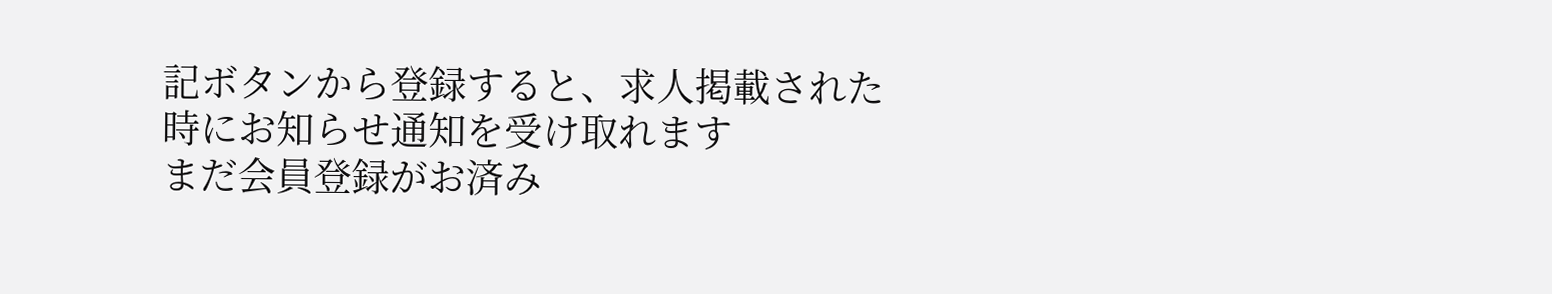記ボタンから登録すると、求人掲載された時にお知らせ通知を受け取れます
まだ会員登録がお済み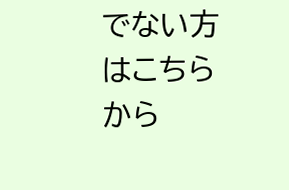でない方はこちらから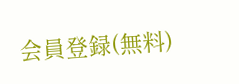会員登録(無料)